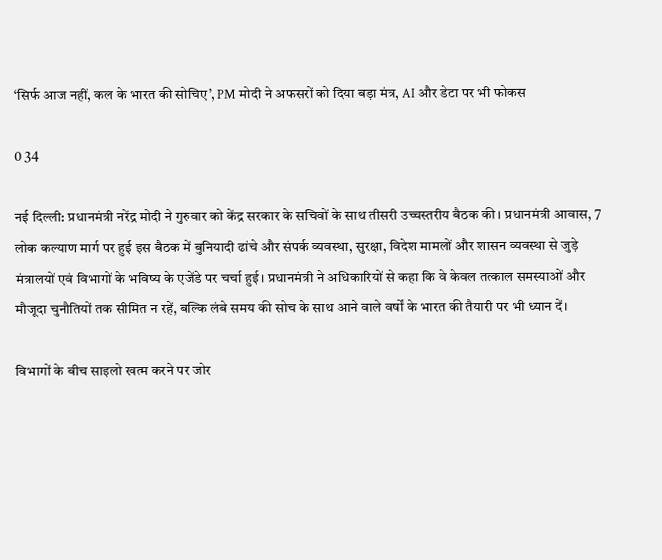‘सिर्फ आज नहीं, कल के भारत की सोचिए’, PM मोदी ने अफसरों को दिया बड़ा मंत्र, AI और डेटा पर भी फोकस

0 34

नई दिल्ली: प्रधानमंत्री नरेंद्र मोदी ने गुरुवार को केंद्र सरकार के सचिवों के साथ तीसरी उच्चस्तरीय बैठक की। प्रधानमंत्री आवास, 7 लोक कल्याण मार्ग पर हुई इस बैठक में बुनियादी ढांचे और संपर्क व्यवस्था, सुरक्षा, विदेश मामलों और शासन व्यवस्था से जुड़े मंत्रालयों एवं विभागों के भविष्य के एजेंडे पर चर्चा हुई। प्रधानमंत्री ने अधिकारियों से कहा कि वे केवल तत्काल समस्याओं और मौजूदा चुनौतियों तक सीमित न रहें, बल्कि लंबे समय की सोच के साथ आने वाले वर्षों के भारत की तैयारी पर भी ध्यान दें।

विभागों के बीच साइलो खत्म करने पर जोर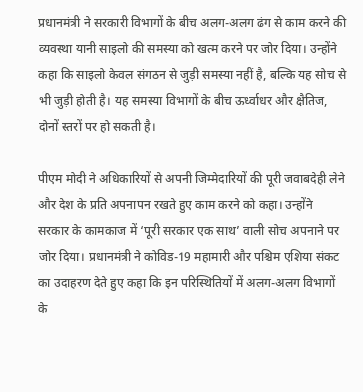प्रधानमंत्री ने सरकारी विभागों के बीच अलग-अलग ढंग से काम करने की व्यवस्था यानी साइलो की समस्या को खत्म करने पर जोर दिया। उन्होंने कहा कि साइलो केवल संगठन से जुड़ी समस्या नहीं है, बल्कि यह सोच से भी जुड़ी होती है। यह समस्या विभागों के बीच ऊर्ध्वाधर और क्षैतिज, दोनों स्तरों पर हो सकती है।

पीएम मोदी ने अधिकारियों से अपनी जिम्मेदारियों की पूरी जवाबदेही लेने और देश के प्रति अपनापन रखते हुए काम करने को कहा। उन्होंने सरकार के कामकाज में ‘पूरी सरकार एक साथ’ वाली सोच अपनाने पर जोर दिया। प्रधानमंत्री ने कोविड-19 महामारी और पश्चिम एशिया संकट का उदाहरण देते हुए कहा कि इन परिस्थितियों में अलग-अलग विभागों के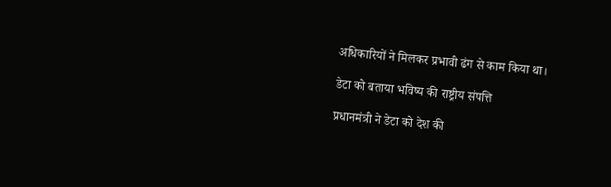अधिकारियों ने मिलकर प्रभावी ढंग से काम किया था।

डेटा को बताया भविष्य की राष्ट्रीय संपत्ति

प्रधानमंत्री ने डेटा को देश की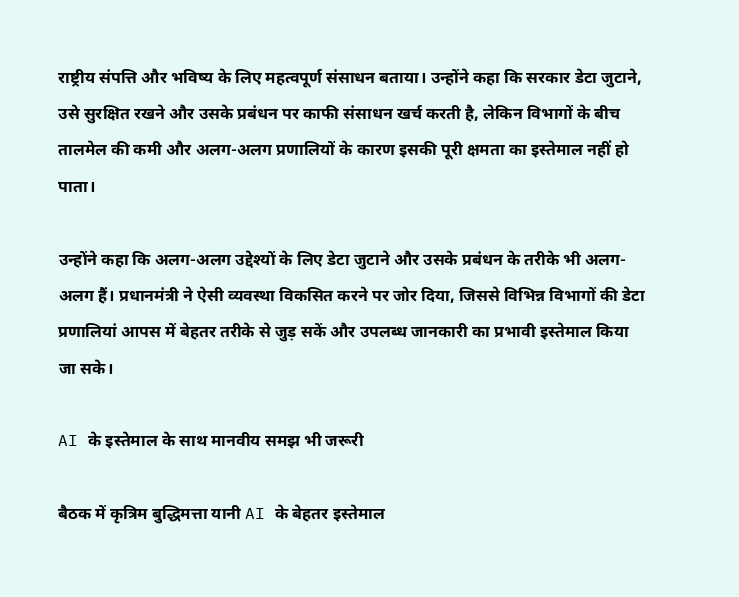राष्ट्रीय संपत्ति और भविष्य के लिए महत्वपूर्ण संसाधन बताया। उन्होंने कहा कि सरकार डेटा जुटाने, उसे सुरक्षित रखने और उसके प्रबंधन पर काफी संसाधन खर्च करती है, लेकिन विभागों के बीच तालमेल की कमी और अलग-अलग प्रणालियों के कारण इसकी पूरी क्षमता का इस्तेमाल नहीं हो पाता।

उन्होंने कहा कि अलग-अलग उद्देश्यों के लिए डेटा जुटाने और उसके प्रबंधन के तरीके भी अलग-अलग हैं। प्रधानमंत्री ने ऐसी व्यवस्था विकसित करने पर जोर दिया, जिससे विभिन्न विभागों की डेटा प्रणालियां आपस में बेहतर तरीके से जुड़ सकें और उपलब्ध जानकारी का प्रभावी इस्तेमाल किया जा सके।

AI के इस्तेमाल के साथ मानवीय समझ भी जरूरी

बैठक में कृत्रिम बुद्धिमत्ता यानी AI के बेहतर इस्तेमाल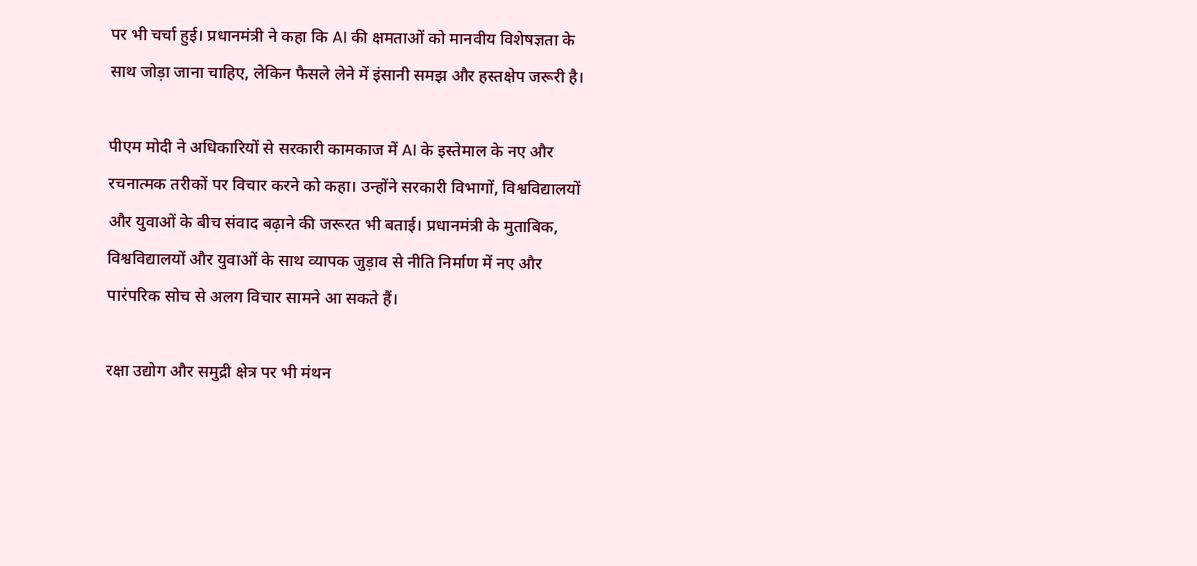पर भी चर्चा हुई। प्रधानमंत्री ने कहा कि AI की क्षमताओं को मानवीय विशेषज्ञता के साथ जोड़ा जाना चाहिए, लेकिन फैसले लेने में इंसानी समझ और हस्तक्षेप जरूरी है।

पीएम मोदी ने अधिकारियों से सरकारी कामकाज में AI के इस्तेमाल के नए और रचनात्मक तरीकों पर विचार करने को कहा। उन्होंने सरकारी विभागों, विश्वविद्यालयों और युवाओं के बीच संवाद बढ़ाने की जरूरत भी बताई। प्रधानमंत्री के मुताबिक, विश्वविद्यालयों और युवाओं के साथ व्यापक जुड़ाव से नीति निर्माण में नए और पारंपरिक सोच से अलग विचार सामने आ सकते हैं।

रक्षा उद्योग और समुद्री क्षेत्र पर भी मंथन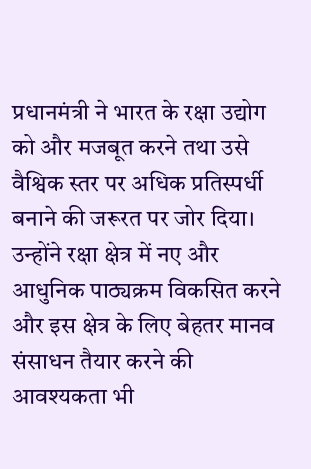प्रधानमंत्री ने भारत के रक्षा उद्योग को और मजबूत करने तथा उसे वैश्विक स्तर पर अधिक प्रतिस्पर्धी बनाने की जरूरत पर जोर दिया। उन्होंने रक्षा क्षेत्र में नए और आधुनिक पाठ्यक्रम विकसित करने और इस क्षेत्र के लिए बेहतर मानव संसाधन तैयार करने की आवश्यकता भी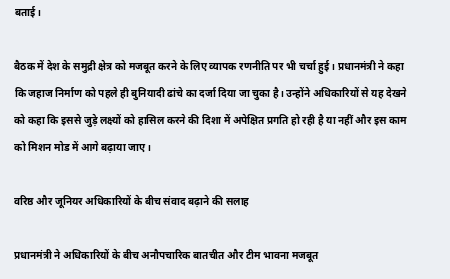बताई।

बैठक में देश के समुद्री क्षेत्र को मजबूत करने के लिए व्यापक रणनीति पर भी चर्चा हुई। प्रधानमंत्री ने कहा कि जहाज निर्माण को पहले ही बुनियादी ढांचे का दर्जा दिया जा चुका है। उन्होंने अधिकारियों से यह देखने को कहा कि इससे जुड़े लक्ष्यों को हासिल करने की दिशा में अपेक्षित प्रगति हो रही है या नहीं और इस काम को मिशन मोड में आगे बढ़ाया जाए।

वरिष्ठ और जूनियर अधिकारियों के बीच संवाद बढ़ाने की सलाह

प्रधानमंत्री ने अधिकारियों के बीच अनौपचारिक बातचीत और टीम भावना मजबूत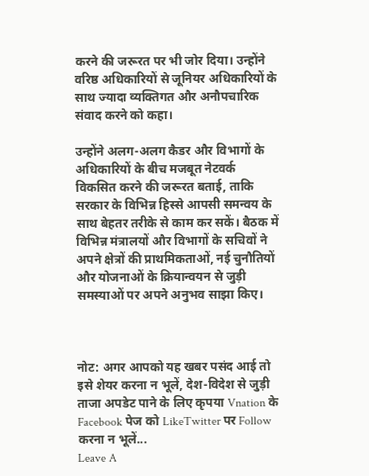करने की जरूरत पर भी जोर दिया। उन्होंने वरिष्ठ अधिकारियों से जूनियर अधिकारियों के साथ ज्यादा व्यक्तिगत और अनौपचारिक संवाद करने को कहा।

उन्होंने अलग-अलग कैडर और विभागों के अधिकारियों के बीच मजबूत नेटवर्क विकसित करने की जरूरत बताई, ताकि सरकार के विभिन्न हिस्से आपसी समन्वय के साथ बेहतर तरीके से काम कर सकें। बैठक में विभिन्न मंत्रालयों और विभागों के सचिवों ने अपने क्षेत्रों की प्राथमिकताओं, नई चुनौतियों और योजनाओं के क्रियान्वयन से जुड़ी समस्याओं पर अपने अनुभव साझा किए।



नोट: अगर आपको यह खबर पसंद आई तो इसे शेयर करना न भूलें, देश-विदेश से जुड़ी ताजा अपडेट पाने के लिए कृपया Vnation के Facebook पेज को LikeTwitter पर Follow करना न भूलें...
Leave A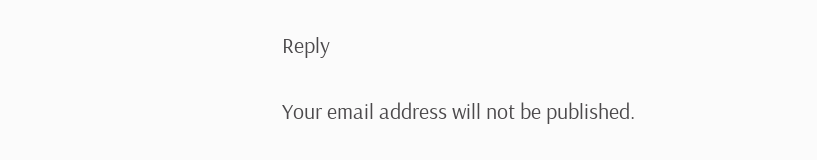Reply

Your email address will not be published.